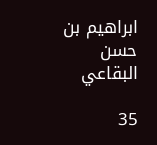ابراهيم بن حسن البقاعي

35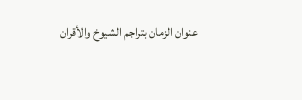عنوان الزمان بتراجم الشيوخ والأقران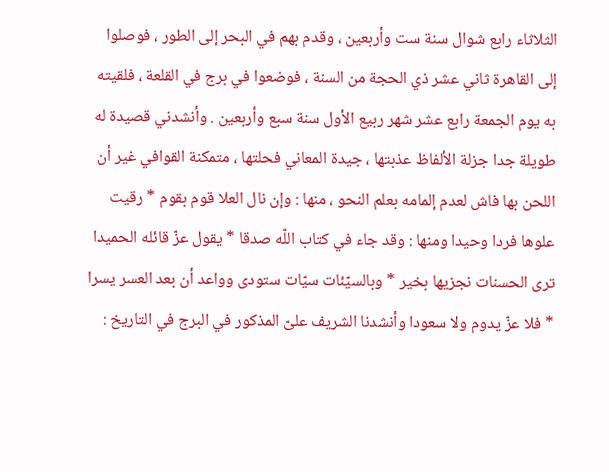الثلاثاء رابع شوال سنة ست وأربعين ، وقدم بهم في البحر إلى الطور ، فوصلوا إلى القاهرة ثاني عشر ذي الحجة من السنة ، فوضعوا في برج في القلعة ، فلقيته به يوم الجمعة رابع عشر شهر ربيع الأول سنة سبع وأربعين . وأنشدني قصيدة له طويلة جدا جزلة الألفاظ عذبتها ، جيدة المعاني فحلتها ، متمكنة القوافي غير أن اللحن بها فاش لعدم إلمامه بعلم النحو ، منها : وإن نال العلا قوم بقوم * رقيت علوها فردا وحيدا ومنها : وقد جاء في كتاب اللّه صدقا * يقول عزّ قائله الحميدا ترى الحسنات نجزيها بخير * وبالسيّئات سيّات ستودى وواعد أن بعد العسر يسرا * فلا عزّ يدوم ولا سعودا وأنشدنا الشريف علىّ المذكور في البرج في التاريخ :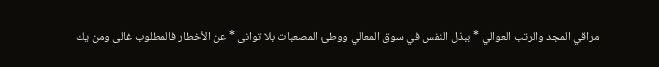مراقي المجد والرتب العوالي * ببذل النفس في سوق المعالي ووطئ المصعبات بلا توانى * عن الأخطار فالمطلوب غالى ومن يك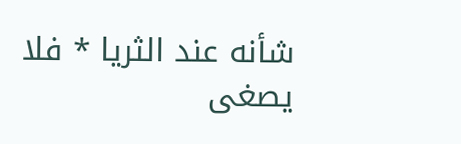شأنه عند الثريا * فلا يصغى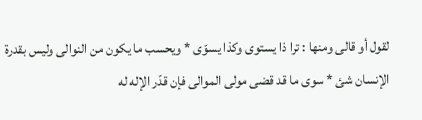لقول أو قالى ومنها : ترا ذا يستوى وكذا يسوّى * ويحسب ما يكون من النوالى وليس بقدرة الإنسان شئ * سوى ما قد قضى مولى الموالى فإن قدّر الإله له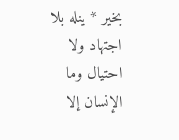بخير * ينله بلا اجتهاد ولا احتيال وما الإنسان إلا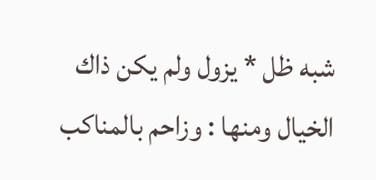شبه ظل * يزول ولم يكن ذاك الخيال ومنها : وزاحم بالمناكب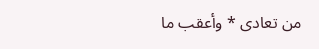من تعادى * وأعقب ما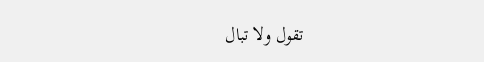تقول ولا تبال